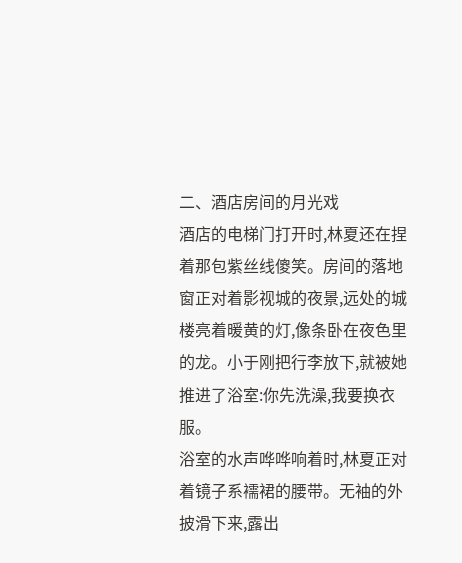二、酒店房间的月光戏
酒店的电梯门打开时,林夏还在捏着那包紫丝线傻笑。房间的落地窗正对着影视城的夜景,远处的城楼亮着暖黄的灯,像条卧在夜色里的龙。小于刚把行李放下,就被她推进了浴室:你先洗澡,我要换衣服。
浴室的水声哗哗响着时,林夏正对着镜子系襦裙的腰带。无袖的外披滑下来,露出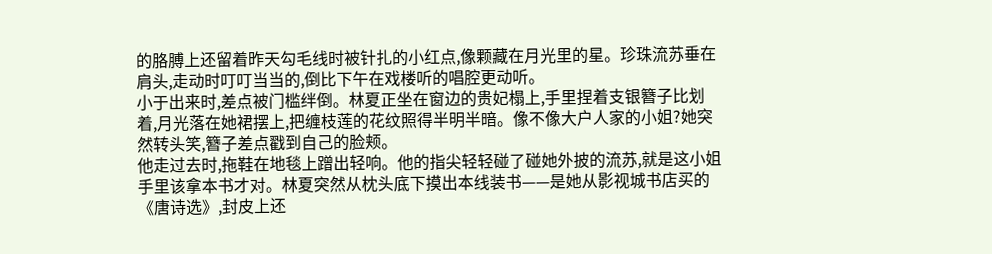的胳膊上还留着昨天勾毛线时被针扎的小红点,像颗藏在月光里的星。珍珠流苏垂在肩头,走动时叮叮当当的,倒比下午在戏楼听的唱腔更动听。
小于出来时,差点被门槛绊倒。林夏正坐在窗边的贵妃榻上,手里捏着支银簪子比划着,月光落在她裙摆上,把缠枝莲的花纹照得半明半暗。像不像大户人家的小姐?她突然转头笑,簪子差点戳到自己的脸颊。
他走过去时,拖鞋在地毯上蹭出轻响。他的指尖轻轻碰了碰她外披的流苏,就是这小姐手里该拿本书才对。林夏突然从枕头底下摸出本线装书——是她从影视城书店买的《唐诗选》,封皮上还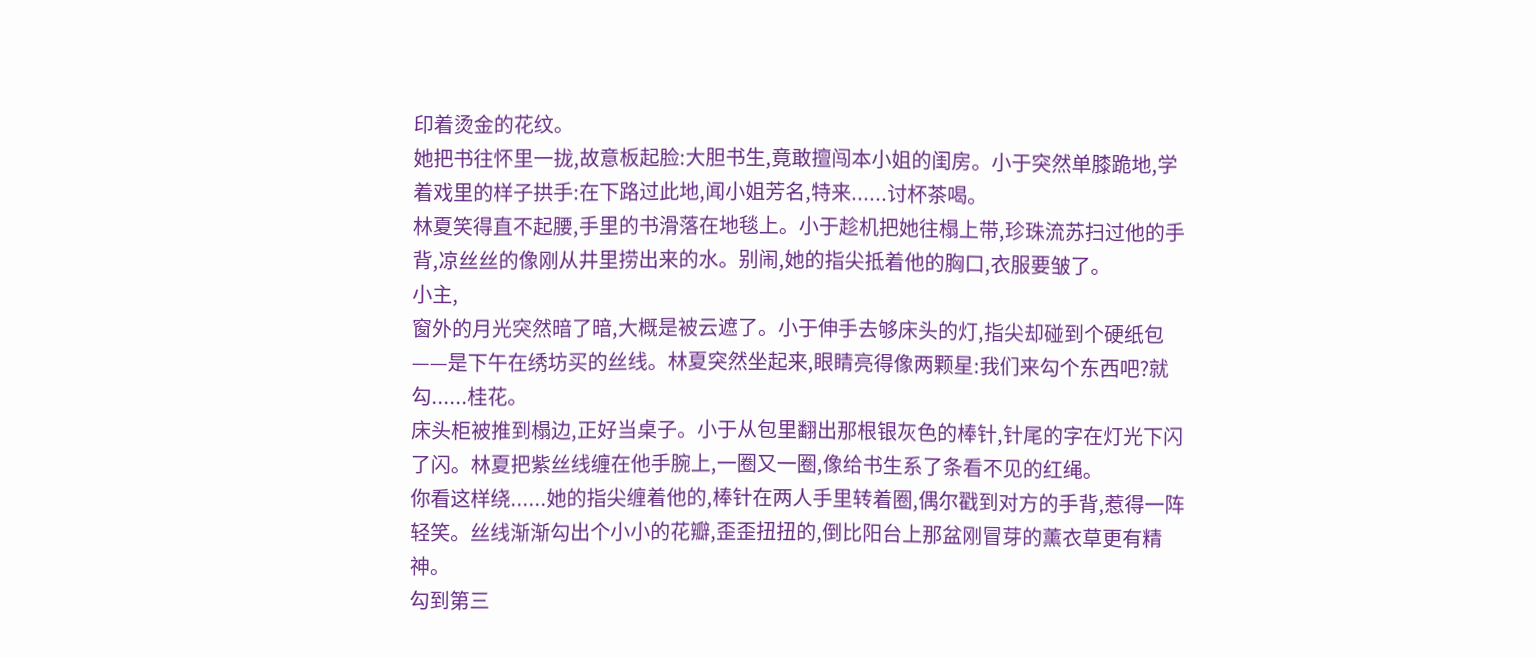印着烫金的花纹。
她把书往怀里一拢,故意板起脸:大胆书生,竟敢擅闯本小姐的闺房。小于突然单膝跪地,学着戏里的样子拱手:在下路过此地,闻小姐芳名,特来......讨杯茶喝。
林夏笑得直不起腰,手里的书滑落在地毯上。小于趁机把她往榻上带,珍珠流苏扫过他的手背,凉丝丝的像刚从井里捞出来的水。别闹,她的指尖抵着他的胸口,衣服要皱了。
小主,
窗外的月光突然暗了暗,大概是被云遮了。小于伸手去够床头的灯,指尖却碰到个硬纸包——是下午在绣坊买的丝线。林夏突然坐起来,眼睛亮得像两颗星:我们来勾个东西吧?就勾......桂花。
床头柜被推到榻边,正好当桌子。小于从包里翻出那根银灰色的棒针,针尾的字在灯光下闪了闪。林夏把紫丝线缠在他手腕上,一圈又一圈,像给书生系了条看不见的红绳。
你看这样绕......她的指尖缠着他的,棒针在两人手里转着圈,偶尔戳到对方的手背,惹得一阵轻笑。丝线渐渐勾出个小小的花瓣,歪歪扭扭的,倒比阳台上那盆刚冒芽的薰衣草更有精神。
勾到第三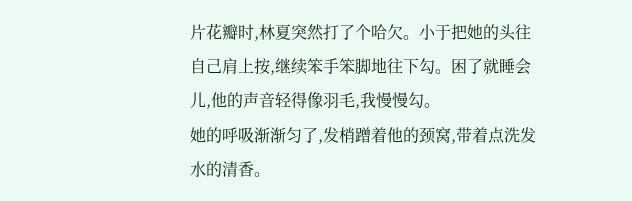片花瓣时,林夏突然打了个哈欠。小于把她的头往自己肩上按,继续笨手笨脚地往下勾。困了就睡会儿,他的声音轻得像羽毛,我慢慢勾。
她的呼吸渐渐匀了,发梢蹭着他的颈窝,带着点洗发水的清香。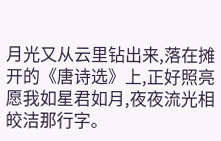月光又从云里钻出来,落在摊开的《唐诗选》上,正好照亮愿我如星君如月,夜夜流光相皎洁那行字。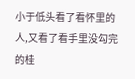小于低头看了看怀里的人,又看了看手里没勾完的桂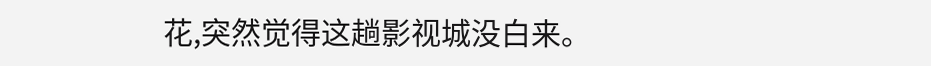花,突然觉得这趟影视城没白来。